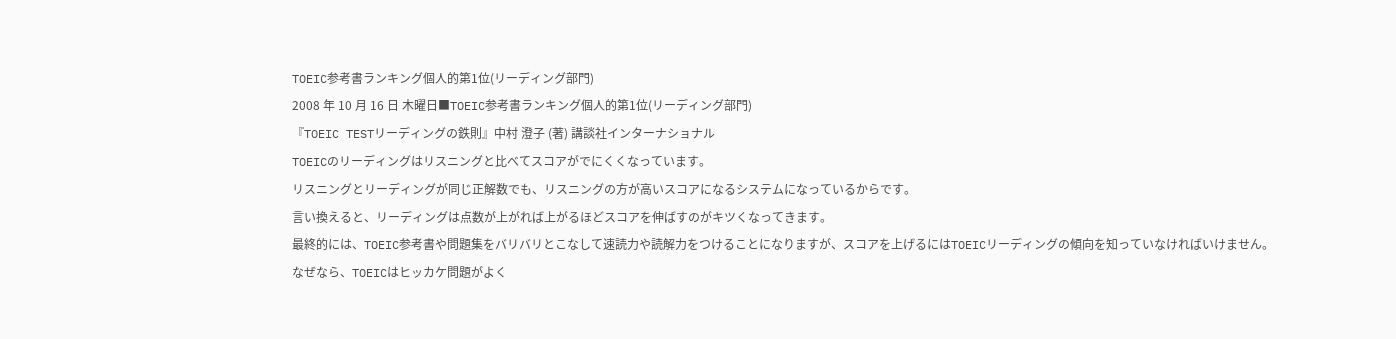TOEIC参考書ランキング個人的第1位(リーディング部門)
2008 年 10 月 16 日 木曜日■TOEIC参考書ランキング個人的第1位(リーディング部門)
『TOEIC TESTリーディングの鉄則』中村 澄子 (著) 講談社インターナショナル
TOEICのリーディングはリスニングと比べてスコアがでにくくなっています。
リスニングとリーディングが同じ正解数でも、リスニングの方が高いスコアになるシステムになっているからです。
言い換えると、リーディングは点数が上がれば上がるほどスコアを伸ばすのがキツくなってきます。
最終的には、TOEIC参考書や問題集をバリバリとこなして速読力や読解力をつけることになりますが、スコアを上げるにはTOEICリーディングの傾向を知っていなければいけません。
なぜなら、TOEICはヒッカケ問題がよく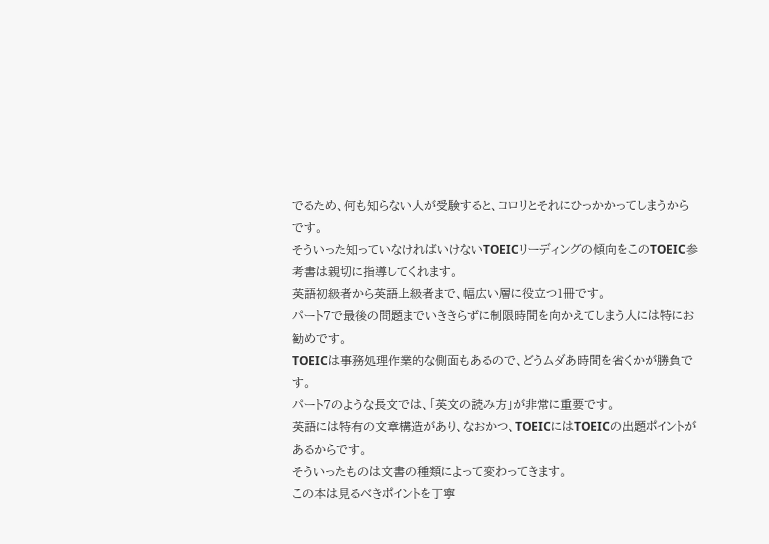でるため、何も知らない人が受験すると、コロリとそれにひっかかってしまうからです。
そういった知っていなければいけないTOEICリーディングの傾向をこのTOEIC参考書は親切に指導してくれます。
英語初級者から英語上級者まで、幅広い層に役立つ1冊です。
パート7で最後の問題までいききらずに制限時間を向かえてしまう人には特にお勧めです。
TOEICは事務処理作業的な側面もあるので、どうムダあ時間を省くかが勝負です。
パート7のような長文では、「英文の読み方」が非常に重要です。
英語には特有の文章構造があり、なおかつ、TOEICにはTOEICの出題ポイントがあるからです。
そういったものは文書の種類によって変わってきます。
この本は見るべきポイントを丁寧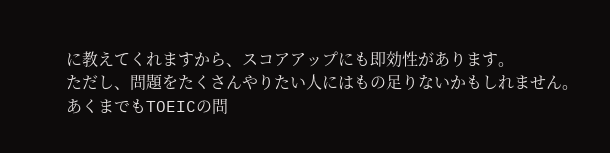に教えてくれますから、スコアアップにも即効性があります。
ただし、問題をたくさんやりたい人にはもの足りないかもしれません。
あくまでもTOEICの問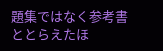題集ではなく参考書ととらえたほ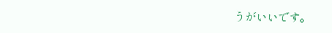うがいいです。